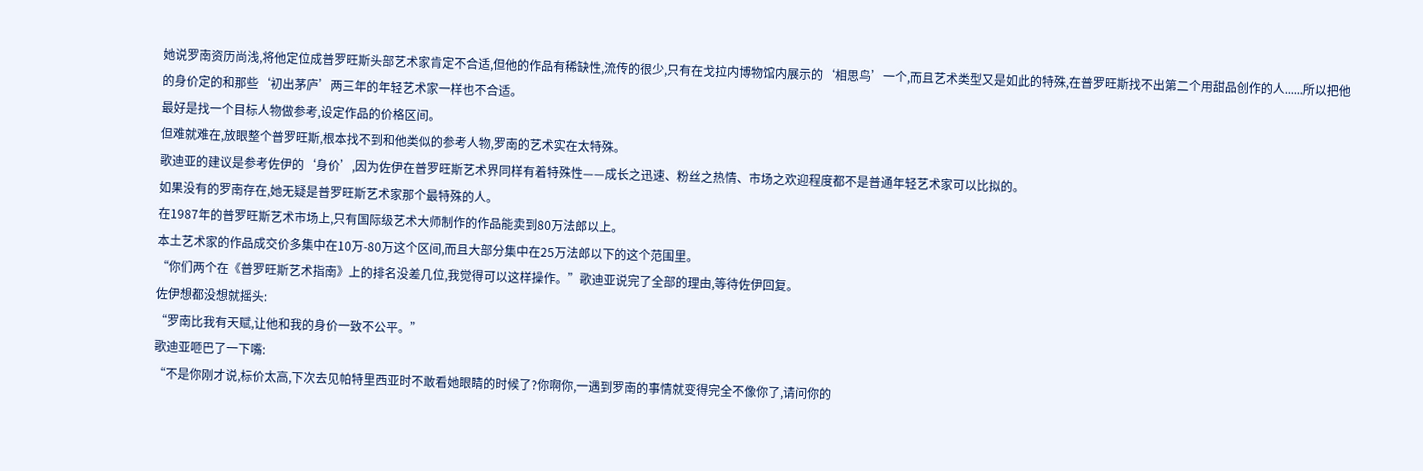她说罗南资历尚浅,将他定位成普罗旺斯头部艺术家肯定不合适,但他的作品有稀缺性,流传的很少,只有在戈拉内博物馆内展示的‘相思鸟’一个,而且艺术类型又是如此的特殊,在普罗旺斯找不出第二个用甜品创作的人......所以把他的身价定的和那些‘初出茅庐’两三年的年轻艺术家一样也不合适。
最好是找一个目标人物做参考,设定作品的价格区间。
但难就难在,放眼整个普罗旺斯,根本找不到和他类似的参考人物,罗南的艺术实在太特殊。
歌迪亚的建议是参考佐伊的‘身价’,因为佐伊在普罗旺斯艺术界同样有着特殊性——成长之迅速、粉丝之热情、市场之欢迎程度都不是普通年轻艺术家可以比拟的。
如果没有的罗南存在,她无疑是普罗旺斯艺术家那个最特殊的人。
在1987年的普罗旺斯艺术市场上,只有国际级艺术大师制作的作品能卖到80万法郎以上。
本土艺术家的作品成交价多集中在10万-80万这个区间,而且大部分集中在25万法郎以下的这个范围里。
“你们两个在《普罗旺斯艺术指南》上的排名没差几位,我觉得可以这样操作。”歌迪亚说完了全部的理由,等待佐伊回复。
佐伊想都没想就摇头:
“罗南比我有天赋,让他和我的身价一致不公平。”
歌迪亚咂巴了一下嘴:
“不是你刚才说,标价太高,下次去见帕特里西亚时不敢看她眼睛的时候了?你啊你,一遇到罗南的事情就变得完全不像你了,请问你的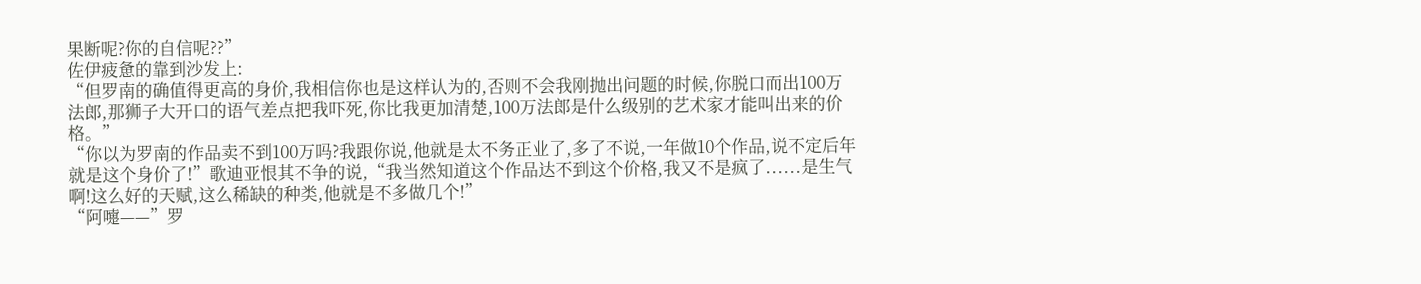果断呢?你的自信呢??”
佐伊疲惫的靠到沙发上:
“但罗南的确值得更高的身价,我相信你也是这样认为的,否则不会我刚抛出问题的时候,你脱口而出100万法郎,那狮子大开口的语气差点把我吓死,你比我更加清楚,100万法郎是什么级别的艺术家才能叫出来的价格。”
“你以为罗南的作品卖不到100万吗?我跟你说,他就是太不务正业了,多了不说,一年做10个作品,说不定后年就是这个身价了!”歌迪亚恨其不争的说,“我当然知道这个作品达不到这个价格,我又不是疯了......是生气啊!这么好的天赋,这么稀缺的种类,他就是不多做几个!”
“阿嚏——”罗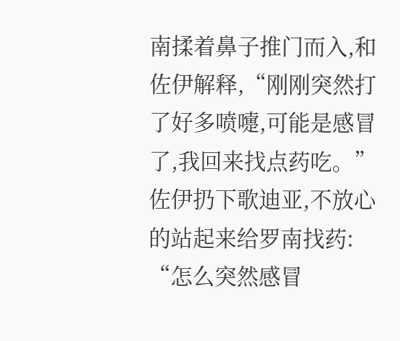南揉着鼻子推门而入,和佐伊解释,“刚刚突然打了好多喷嚏,可能是感冒了,我回来找点药吃。”
佐伊扔下歌迪亚,不放心的站起来给罗南找药:
“怎么突然感冒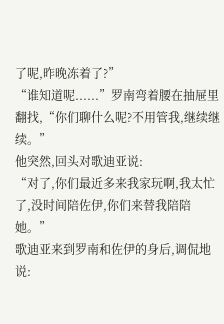了呢,昨晚冻着了?”
“谁知道呢......”罗南弯着腰在抽屉里翻找,“你们聊什么呢?不用管我,继续继续。”
他突然,回头对歌迪亚说:
“对了,你们最近多来我家玩啊,我太忙了,没时间陪佐伊,你们来替我陪陪她。”
歌迪亚来到罗南和佐伊的身后,调侃地说: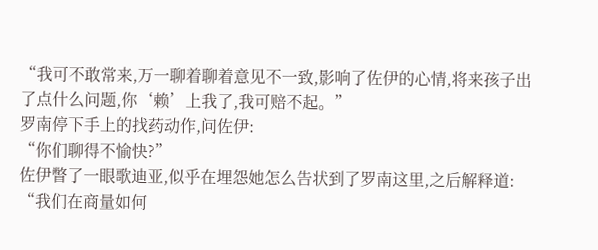“我可不敢常来,万一聊着聊着意见不一致,影响了佐伊的心情,将来孩子出了点什么问题,你‘赖’上我了,我可赔不起。”
罗南停下手上的找药动作,问佐伊:
“你们聊得不愉快?”
佐伊瞥了一眼歌迪亚,似乎在埋怨她怎么告状到了罗南这里,之后解释道:
“我们在商量如何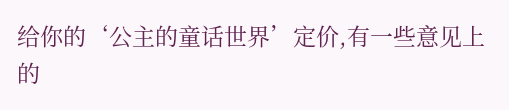给你的‘公主的童话世界’定价,有一些意见上的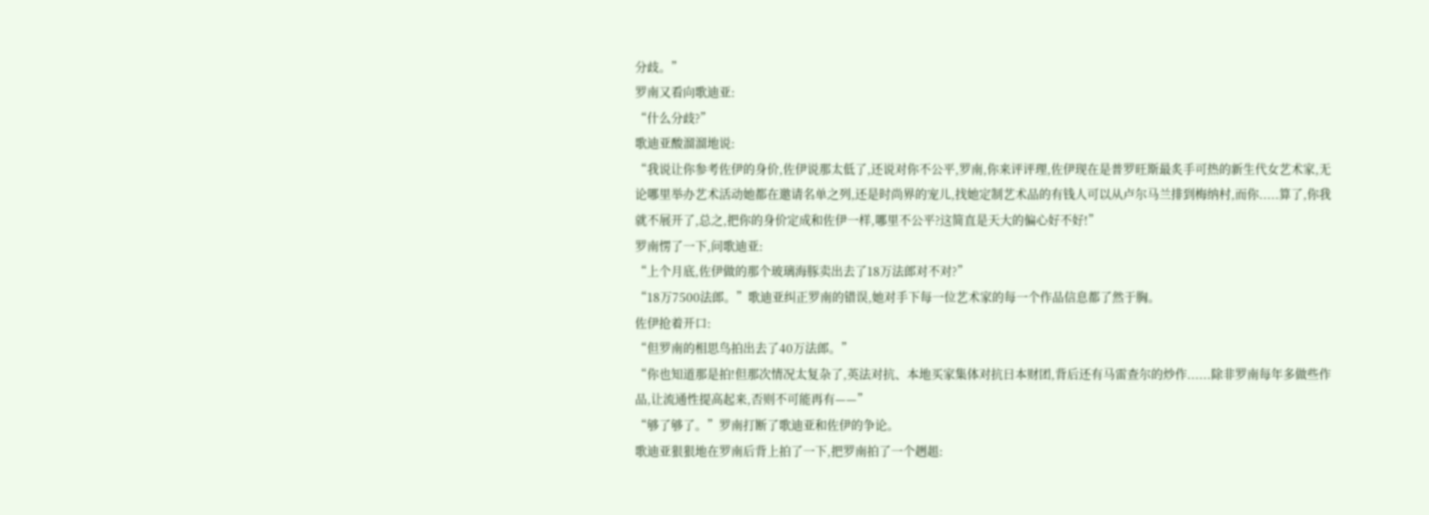分歧。”
罗南又看向歌迪亚:
“什么分歧?”
歌迪亚酸溜溜地说:
“我说让你参考佐伊的身价,佐伊说那太低了,还说对你不公平,罗南,你来评评理,佐伊现在是普罗旺斯最炙手可热的新生代女艺术家,无论哪里举办艺术活动她都在邀请名单之列,还是时尚界的宠儿,找她定制艺术品的有钱人可以从卢尔马兰排到梅纳村,而你.....算了,你我就不展开了,总之,把你的身价定成和佐伊一样,哪里不公平?这简直是天大的偏心好不好!”
罗南愣了一下,问歌迪亚:
“上个月底,佐伊做的那个玻璃海豚卖出去了18万法郎对不对?”
“18万7500法郎。”歌迪亚纠正罗南的错误,她对手下每一位艺术家的每一个作品信息都了然于胸。
佐伊抢着开口:
“但罗南的相思鸟拍出去了40万法郎。”
“你也知道那是拍!但那次情况太复杂了,英法对抗、本地买家集体对抗日本财团,背后还有马雷查尔的炒作......除非罗南每年多做些作品,让流通性提高起来,否则不可能再有——”
“够了够了。”罗南打断了歌迪亚和佐伊的争论。
歌迪亚狠狠地在罗南后背上拍了一下,把罗南拍了一个趔趄: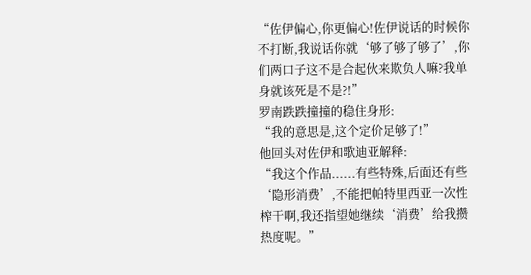“佐伊偏心,你更偏心!佐伊说话的时候你不打断,我说话你就‘够了够了够了’,你们两口子这不是合起伙来欺负人嘛?我单身就该死是不是?!”
罗南跌跌撞撞的稳住身形:
“我的意思是,这个定价足够了!”
他回头对佐伊和歌迪亚解释:
“我这个作品......有些特殊,后面还有些‘隐形消费’,不能把帕特里西亚一次性榨干啊,我还指望她继续‘消费’给我攒热度呢。”